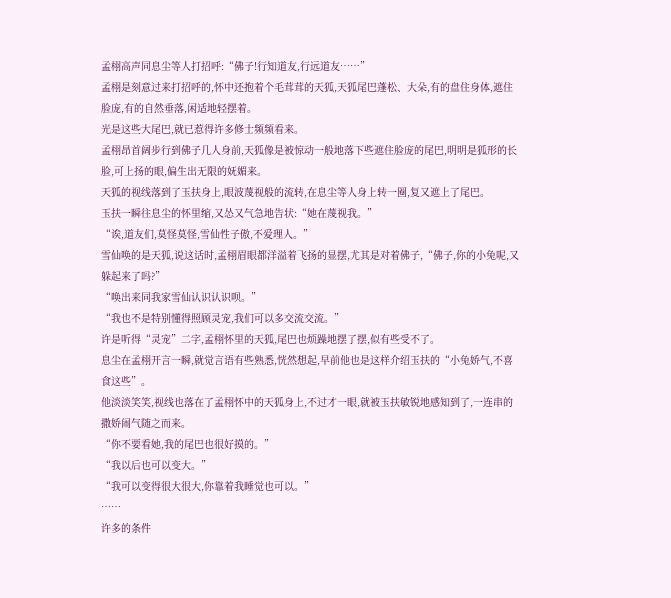孟栩高声同息尘等人打招呼:“佛子!行知道友,行远道友……”
孟栩是刻意过来打招呼的,怀中还抱着个毛茸茸的天狐,天狐尾巴蓬松、大朵,有的盘住身体,遮住脸庞,有的自然垂落,闲适地轻摆着。
光是这些大尾巴,就已惹得许多修士频频看来。
孟栩昂首阔步行到佛子几人身前,天狐像是被惊动一般地落下些遮住脸庞的尾巴,明明是狐形的长脸,可上扬的眼,偏生出无限的妩媚来。
天狐的视线落到了玉扶身上,眼波蔑视般的流转,在息尘等人身上转一圈,复又遮上了尾巴。
玉扶一瞬往息尘的怀里缩,又怂又气急地告状:“她在蔑视我。”
“诶,道友们,莫怪莫怪,雪仙性子傲,不爱理人。”
雪仙唤的是天狐,说这话时,孟栩眉眼都洋溢着飞扬的显摆,尤其是对着佛子,“佛子,你的小兔呢,又躲起来了吗?”
“唤出来同我家雪仙认识认识呗。”
“我也不是特别懂得照顾灵宠,我们可以多交流交流。”
许是听得“灵宠”二字,孟栩怀里的天狐,尾巴也烦躁地摆了摆,似有些受不了。
息尘在孟栩开言一瞬,就觉言语有些熟悉,恍然想起,早前他也是这样介绍玉扶的“小兔娇气,不喜食这些”。
他淡淡笑笑,视线也落在了孟栩怀中的天狐身上,不过才一眼,就被玉扶敏锐地感知到了,一连串的撒娇闹气随之而来。
“你不要看她,我的尾巴也很好摸的。”
“我以后也可以变大。”
“我可以变得很大很大,你靠着我睡觉也可以。”
……
许多的条件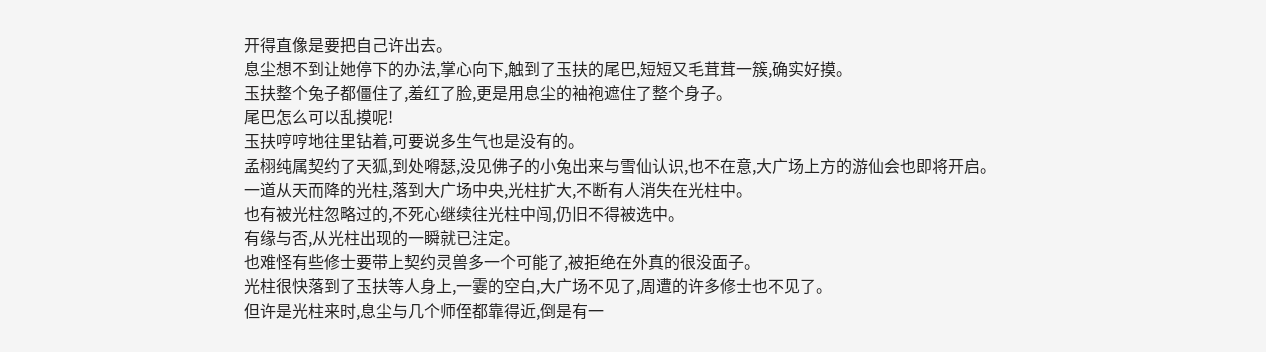开得直像是要把自己许出去。
息尘想不到让她停下的办法,掌心向下,触到了玉扶的尾巴,短短又毛茸茸一簇,确实好摸。
玉扶整个兔子都僵住了,羞红了脸,更是用息尘的袖袍遮住了整个身子。
尾巴怎么可以乱摸呢!
玉扶哼哼地往里钻着,可要说多生气也是没有的。
孟栩纯属契约了天狐,到处嘚瑟,没见佛子的小兔出来与雪仙认识,也不在意,大广场上方的游仙会也即将开启。
一道从天而降的光柱,落到大广场中央,光柱扩大,不断有人消失在光柱中。
也有被光柱忽略过的,不死心继续往光柱中闯,仍旧不得被选中。
有缘与否,从光柱出现的一瞬就已注定。
也难怪有些修士要带上契约灵兽多一个可能了,被拒绝在外真的很没面子。
光柱很快落到了玉扶等人身上,一霎的空白,大广场不见了,周遭的许多修士也不见了。
但许是光柱来时,息尘与几个师侄都靠得近,倒是有一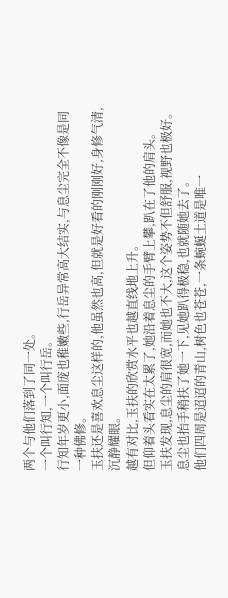两个与他们落到了同一处。
一个叫行知,一个叫行岳。
行知年岁更小,面庞也稚嫩些,行岳异常高大结实,与息尘完全不像是同一种佛修。
玉扶还是喜欢息尘这样的,他虽然也高,但就是好看的刚刚好,身修气清,沉静耀眼。
越有对比,玉扶的欣赏水平也越直线地上升。
但仰着头看实在太累了,她沿着息尘的手臂上攀,趴在了他的肩头。
玉扶发现,息尘的肩很宽,而她也不大,这个姿势不但舒服,视野也极好。
息尘也抬手稍扶了她一下,见她趴得极稳,也就随她去了。
他们四周是迢迢的青山,树色也苍苍,一条蜿蜒土道是唯一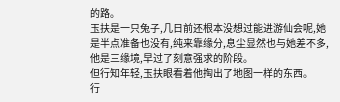的路。
玉扶是一只兔子,几日前还根本没想过能进游仙会呢,她是半点准备也没有,纯来靠缘分,息尘显然也与她差不多,他是三缘境,早过了刻意强求的阶段。
但行知年轻,玉扶眼看着他掏出了地图一样的东西。
行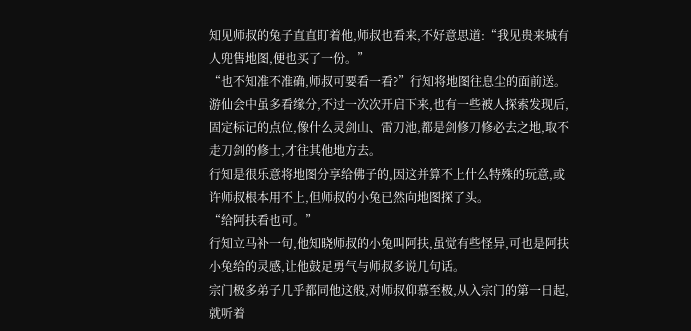知见师叔的兔子直直盯着他,师叔也看来,不好意思道:“我见贵来城有人兜售地图,便也买了一份。”
“也不知准不准确,师叔可要看一看?”行知将地图往息尘的面前送。
游仙会中虽多看缘分,不过一次次开启下来,也有一些被人探索发现后,固定标记的点位,像什么灵剑山、雷刀池,都是剑修刀修必去之地,取不走刀剑的修士,才往其他地方去。
行知是很乐意将地图分享给佛子的,因这并算不上什么特殊的玩意,或许师叔根本用不上,但师叔的小兔已然向地图探了头。
“给阿扶看也可。”
行知立马补一句,他知晓师叔的小兔叫阿扶,虽觉有些怪异,可也是阿扶小兔给的灵感,让他鼓足勇气与师叔多说几句话。
宗门极多弟子几乎都同他这般,对师叔仰慕至极,从入宗门的第一日起,就听着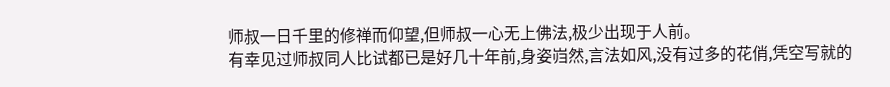师叔一日千里的修禅而仰望,但师叔一心无上佛法,极少出现于人前。
有幸见过师叔同人比试都已是好几十年前,身姿岿然,言法如风,没有过多的花俏,凭空写就的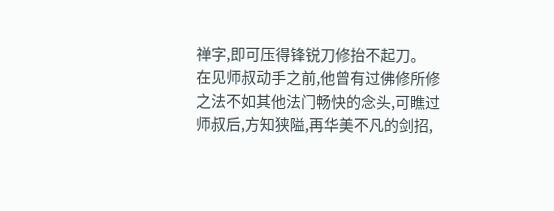禅字,即可压得锋锐刀修抬不起刀。
在见师叔动手之前,他曾有过佛修所修之法不如其他法门畅快的念头,可瞧过师叔后,方知狭隘,再华美不凡的剑招,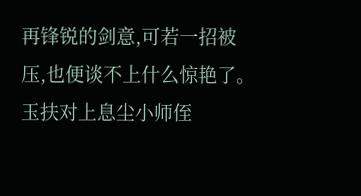再锋锐的剑意,可若一招被压,也便谈不上什么惊艳了。
玉扶对上息尘小师侄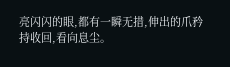亮闪闪的眼,都有一瞬无措,伸出的爪矜持收回,看向息尘。